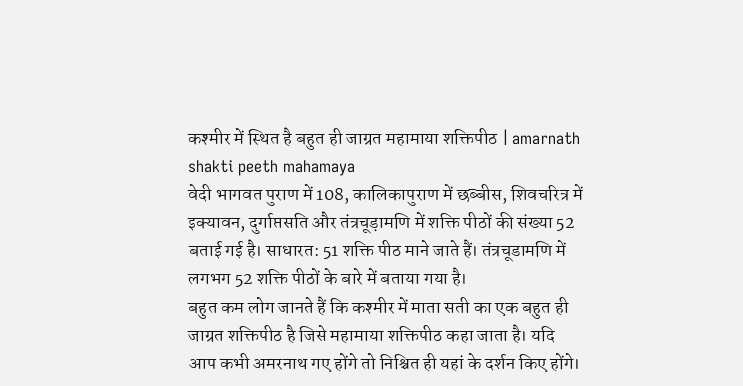कश्मीर में स्थित है बहुत ही जाग्रत महामाया शक्तिपीठ | amarnath shakti peeth mahamaya
वेदी भागवत पुराण में 108, कालिकापुराण में छब्बीस, शिवचरित्र में इक्यावन, दुर्गाप्तसति और तंत्रचूड़ामणि में शक्ति पीठों की संख्या 52 बताई गई है। साधारत: 51 शक्ति पीठ माने जाते हैं। तंत्रचूडामणि में लगभग 52 शक्ति पीठों के बारे में बताया गया है।
बहुत कम लोग जानते हैं कि कश्मीर में माता सती का एक बहुत ही जाग्रत शक्तिपीठ है जिसे महामाया शक्तिपीठ कहा जाता है। यदि आप कभी अमरनाथ गए होंगे तो निश्चित ही यहां के दर्शन किए होंगे।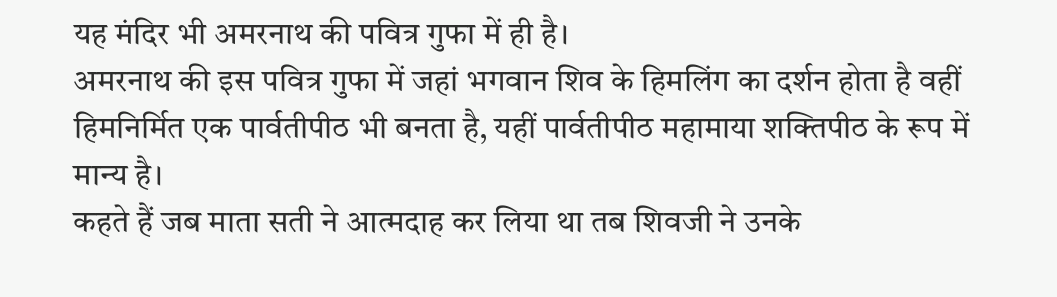यह मंदिर भी अमरनाथ की पवित्र गुफा में ही है।
अमरनाथ की इस पवित्र गुफा में जहां भगवान शिव के हिमलिंग का दर्शन होता है वहीं हिमनिर्मित एक पार्वतीपीठ भी बनता है, यहीं पार्वतीपीठ महामाया शक्तिपीठ के रूप में मान्य है।
कहते हैं जब माता सती ने आत्मदाह कर लिया था तब शिवजी ने उनके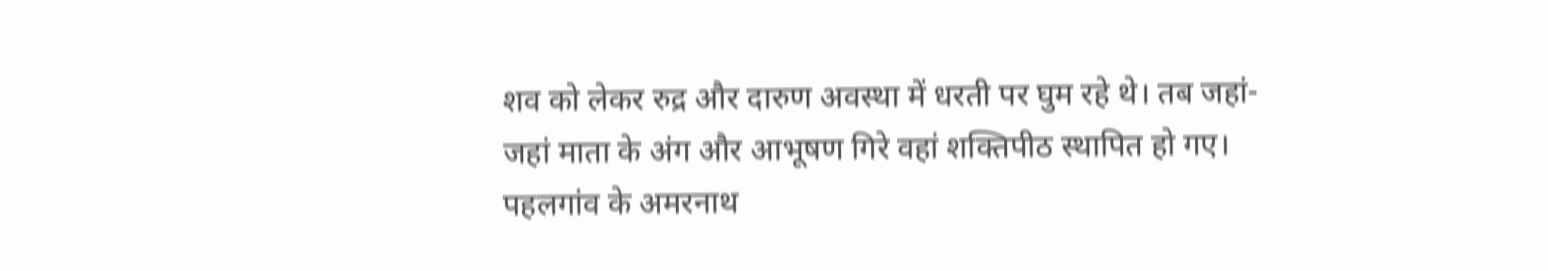शव को लेकर रुद्र और दारुण अवस्था में धरती पर घुम रहे थे। तब जहां-जहां माता के अंग और आभूषण गिरे वहां शक्तिपीठ स्थापित हो गए।
पहलगांव के अमरनाथ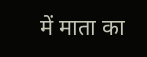में माता का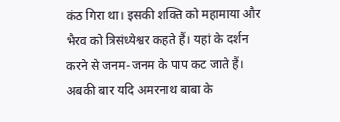कंठ गिरा था। इसकी शक्ति को महामाया और भैरव को त्रिसंध्येश्वर कहते हैं। यहां के दर्शन करने से जनम-जनम के पाप कट जाते हैं। अबकी बार यदि अमरनाथ बाबा के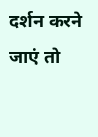दर्शन करने जाएं तो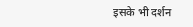इसके भी दर्शन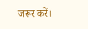जरूर करें।